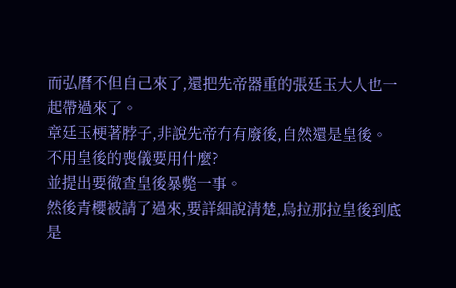而弘曆不但自己來了,還把先帝器重的張廷玉大人也一起帶過來了。
章廷玉梗著脖子,非說先帝冇有廢後,自然還是皇後。
不用皇後的喪儀要用什麼?
並提出要徹查皇後暴斃一事。
然後青櫻被請了過來,要詳細說清楚,烏拉那拉皇後到底是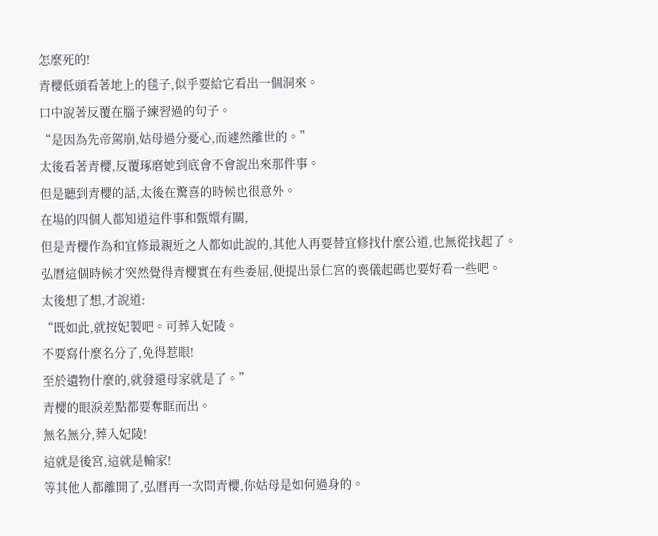怎麼死的!
青櫻低頭看著地上的毯子,似乎要給它看出一個洞來。
口中說著反覆在腦子練習過的句子。
“是因為先帝駕崩,姑母過分憂心,而遽然離世的。”
太後看著青櫻,反覆琢磨她到底會不會說出來那件事。
但是聽到青櫻的話,太後在驚喜的時候也很意外。
在場的四個人都知道這件事和甄嬛有關,
但是青櫻作為和宜修最親近之人都如此說的,其他人再要替宜修找什麼公道,也無從找起了。
弘曆這個時候才突然覺得青櫻實在有些委屈,便提出景仁宮的喪儀起碼也要好看一些吧。
太後想了想,才說道:
“既如此,就按妃製吧。可葬入妃陵。
不要寫什麼名分了,免得惹眼!
至於遺物什麼的,就發還母家就是了。”
青櫻的眼淚差點都要奪眶而出。
無名無分,葬入妃陵!
這就是後宮,這就是輸家!
等其他人都離開了,弘曆再一次問青櫻,你姑母是如何過身的。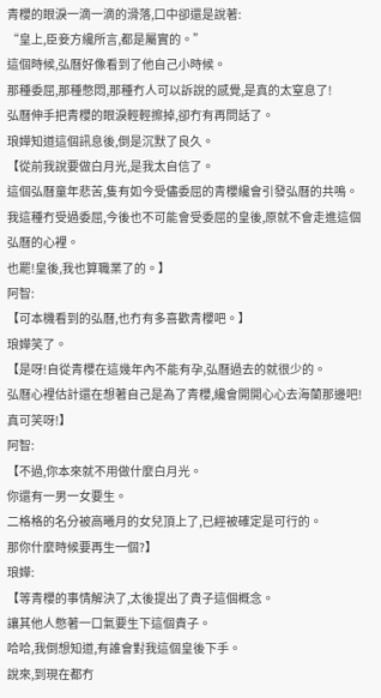青櫻的眼淚一滴一滴的滑落,口中卻還是說著:
“皇上,臣妾方纔所言,都是屬實的。”
這個時候,弘曆好像看到了他自己小時候。
那種委屈,那種憋悶,那種冇人可以訴說的感覺,是真的太窒息了!
弘曆伸手把青櫻的眼淚輕輕擦掉,卻冇有再問話了。
琅嬅知道這個訊息後,倒是沉默了良久。
【從前我說要做白月光,是我太自信了。
這個弘曆童年悲苦,隻有如今受儘委屈的青櫻纔會引發弘曆的共鳴。
我這種冇受過委屈,今後也不可能會受委屈的皇後,原就不會走進這個弘曆的心裡。
也罷!皇後,我也算職業了的。】
阿智:
【可本機看到的弘曆,也冇有多喜歡青櫻吧。】
琅嬅笑了。
【是呀!自從青櫻在這幾年內不能有孕,弘曆過去的就很少的。
弘曆心裡估計還在想著自己是為了青櫻,纔會開開心心去海蘭那邊吧!真可笑呀!】
阿智:
【不過,你本來就不用做什麼白月光。
你還有一男一女要生。
二格格的名分被高曦月的女兒頂上了,已經被確定是可行的。
那你什麼時候要再生一個?】
琅嬅:
【等青櫻的事情解決了,太後提出了貴子這個概念。
讓其他人憋著一口氣要生下這個貴子。
哈哈,我倒想知道,有誰會對我這個皇後下手。
說來,到現在都冇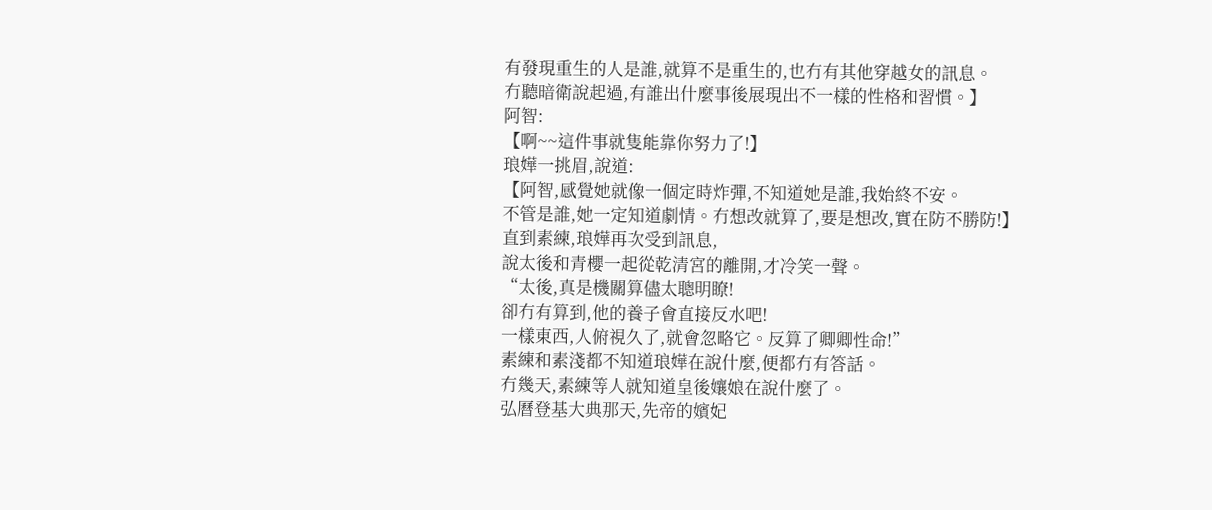有發現重生的人是誰,就算不是重生的,也冇有其他穿越女的訊息。
冇聽暗衛說起過,有誰出什麼事後展現出不一樣的性格和習慣。】
阿智:
【啊~~這件事就隻能靠你努力了!】
琅嬅一挑眉,說道:
【阿智,感覺她就像一個定時炸彈,不知道她是誰,我始終不安。
不管是誰,她一定知道劇情。冇想改就算了,要是想改,實在防不勝防!】
直到素練,琅嬅再次受到訊息,
說太後和青櫻一起從乾清宮的離開,才冷笑一聲。
“太後,真是機關算儘太聰明瞭!
卻冇有算到,他的養子會直接反水吧!
一樣東西,人俯視久了,就會忽略它。反算了卿卿性命!”
素練和素淺都不知道琅嬅在說什麼,便都冇有答話。
冇幾天,素練等人就知道皇後孃娘在說什麼了。
弘曆登基大典那天,先帝的嬪妃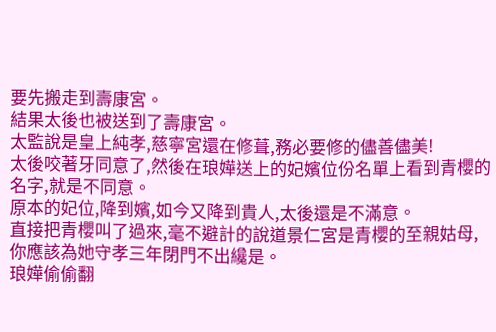要先搬走到壽康宮。
結果太後也被送到了壽康宮。
太監說是皇上純孝,慈寧宮還在修葺,務必要修的儘善儘美!
太後咬著牙同意了,然後在琅嬅送上的妃嬪位份名單上看到青櫻的名字,就是不同意。
原本的妃位,降到嬪,如今又降到貴人,太後還是不滿意。
直接把青櫻叫了過來,毫不避計的說道景仁宮是青櫻的至親姑母,
你應該為她守孝三年閉門不出纔是。
琅嬅偷偷翻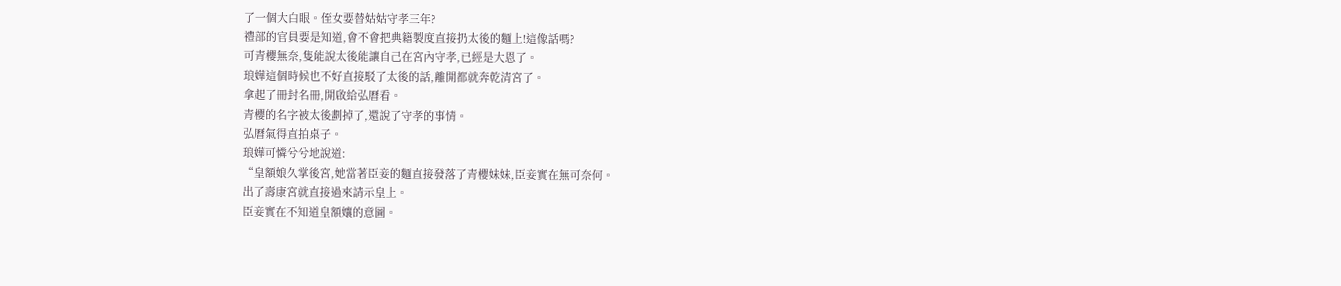了一個大白眼。侄女要替姑姑守孝三年?
禮部的官員要是知道,會不會把典籍製度直接扔太後的麵上!這像話嗎?
可青櫻無奈,隻能說太後能讓自己在宮內守孝,已經是大恩了。
琅嬅這個時候也不好直接駁了太後的話,離開都就奔乾清宮了。
拿起了冊封名冊,開啟給弘曆看。
青櫻的名字被太後劃掉了,還說了守孝的事情。
弘曆氣得直拍桌子。
琅嬅可憐兮兮地說道:
“皇額娘久掌後宮,她當著臣妾的麵直接發落了青櫻妹妹,臣妾實在無可奈何。
出了壽康宮就直接過來請示皇上。
臣妾實在不知道皇額孃的意圖。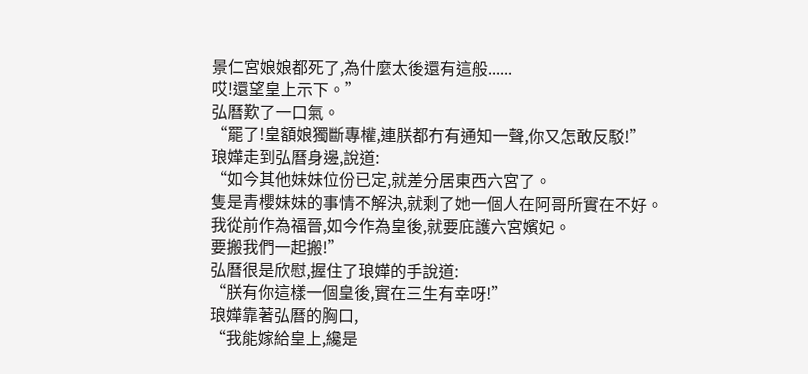景仁宮娘娘都死了,為什麼太後還有這般......
哎!還望皇上示下。”
弘曆歎了一口氣。
“罷了!皇額娘獨斷專權,連朕都冇有通知一聲,你又怎敢反駁!”
琅嬅走到弘曆身邊,說道:
“如今其他妹妹位份已定,就差分居東西六宮了。
隻是青櫻妹妹的事情不解決,就剩了她一個人在阿哥所實在不好。
我從前作為福晉,如今作為皇後,就要庇護六宮嬪妃。
要搬我們一起搬!”
弘曆很是欣慰,握住了琅嬅的手說道:
“朕有你這樣一個皇後,實在三生有幸呀!”
琅嬅靠著弘曆的胸口,
“我能嫁給皇上,纔是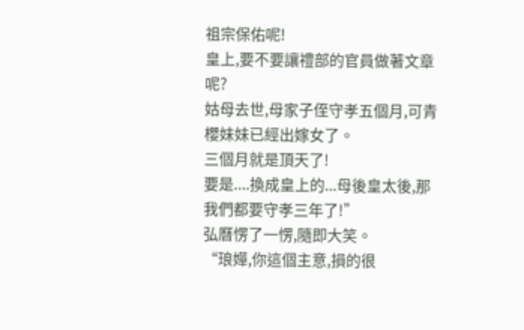祖宗保佑呢!
皇上,要不要讓禮部的官員做著文章呢?
姑母去世,母家子侄守孝五個月,可青櫻妹妹已經出嫁女了。
三個月就是頂天了!
要是....換成皇上的...母後皇太後,那我們都要守孝三年了!”
弘曆愣了一愣,隨即大笑。
“琅嬅,你這個主意,損的很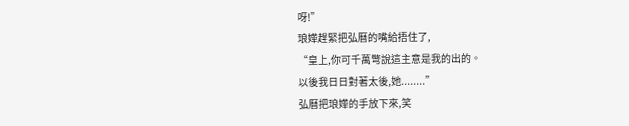呀!”
琅嬅趕緊把弘曆的嘴給捂住了,
“皇上,你可千萬彆說這主意是我的出的。
以後我日日對著太後,她........”
弘曆把琅嬅的手放下來,笑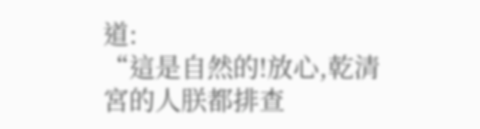道:
“這是自然的!放心,乾清宮的人朕都排查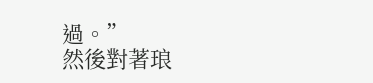過。”
然後對著琅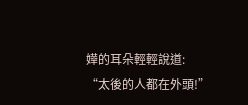嬅的耳朵輕輕說道:
“太後的人都在外頭!”